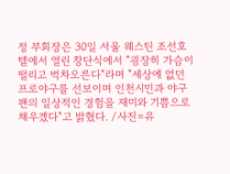정 부회장은 30일 서울 웨스틴 조선호텔에서 열린 창단식에서 "굉장히 가슴이 떨리고 벅차오른다"라며 "세상에 없던 프로야구를 선보이며 인천시민과 야구팬의 일상적인 경험을 재미와 기쁨으로 채우겠다"고 밝혔다. /사진=유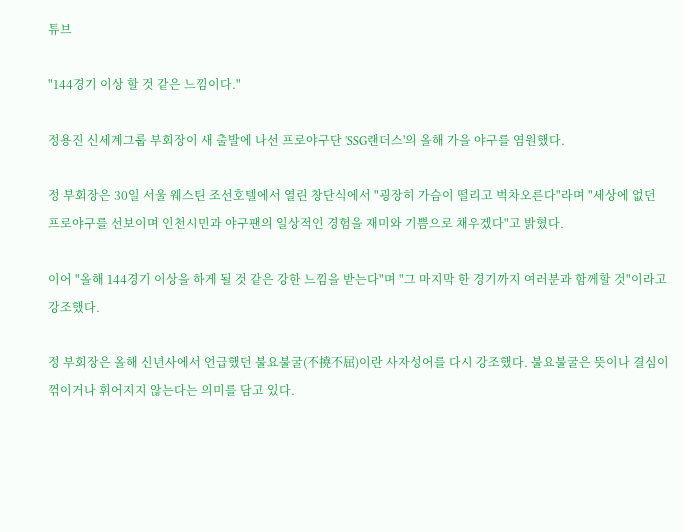튜브

"144경기 이상 할 것 같은 느낌이다."

정용진 신세계그룹 부회장이 새 출발에 나선 프로야구단 'SSG랜더스'의 올해 가을 야구를 염원했다.

정 부회장은 30일 서울 웨스틴 조선호텔에서 열린 창단식에서 "굉장히 가슴이 떨리고 벅차오른다"라며 "세상에 없던 프로야구를 선보이며 인천시민과 야구팬의 일상적인 경험을 재미와 기쁨으로 채우겠다"고 밝혔다.

이어 "올해 144경기 이상을 하게 될 것 같은 강한 느낌을 받는다"며 "그 마지막 한 경기까지 여러분과 함께할 것"이라고 강조했다.

정 부회장은 올해 신년사에서 언급했던 불요불굴(不撓不屈)이란 사자성어를 다시 강조했다. 불요불굴은 뜻이나 결심이 꺾이거나 휘어지지 않는다는 의미를 담고 있다.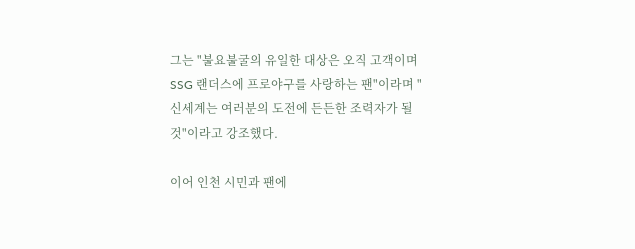그는 "불요불굴의 유일한 대상은 오직 고객이며 SSG 랜더스에 프로야구를 사랑하는 팬"이라며 "신세계는 여러분의 도전에 든든한 조력자가 될 것"이라고 강조했다.

이어 인천 시민과 팬에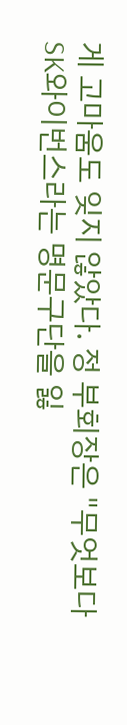게 고마움도 잊지 않았다. 정 부회장은 "무엇보다 SK와이번스라는 명문구단을 잃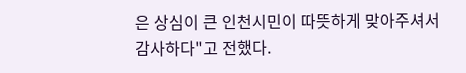은 상심이 큰 인천시민이 따뜻하게 맞아주셔서 감사하다"고 전했다.